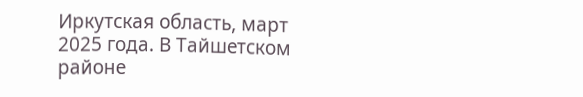Иркутская область, март 2025 года. В Тайшетском районе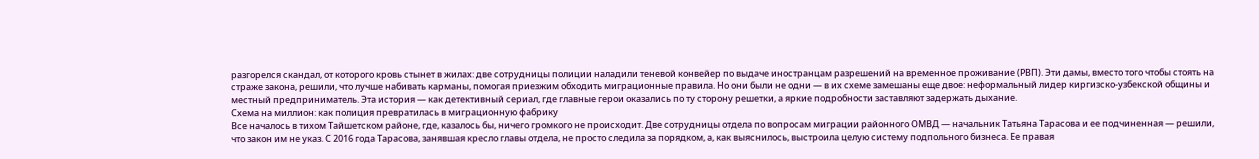разгорелся скандал, от которого кровь стынет в жилах: две сотрудницы полиции наладили теневой конвейер по выдаче иностранцам разрешений на временное проживание (РВП). Эти дамы, вместо того чтобы стоять на страже закона, решили, что лучше набивать карманы, помогая приезжим обходить миграционные правила. Но они были не одни — в их схеме замешаны еще двое: неформальный лидер киргизско-узбекской общины и местный предприниматель. Эта история — как детективный сериал, где главные герои оказались по ту сторону решетки, а яркие подробности заставляют задержать дыхание.
Схема на миллион: как полиция превратилась в миграционную фабрику
Все началось в тихом Тайшетском районе, где, казалось бы, ничего громкого не происходит. Две сотрудницы отдела по вопросам миграции районного ОМВД — начальник Татьяна Тарасова и ее подчиненная — решили, что закон им не указ. С 2016 года Тарасова, занявшая кресло главы отдела, не просто следила за порядком, а, как выяснилось, выстроила целую систему подпольного бизнеса. Ее правая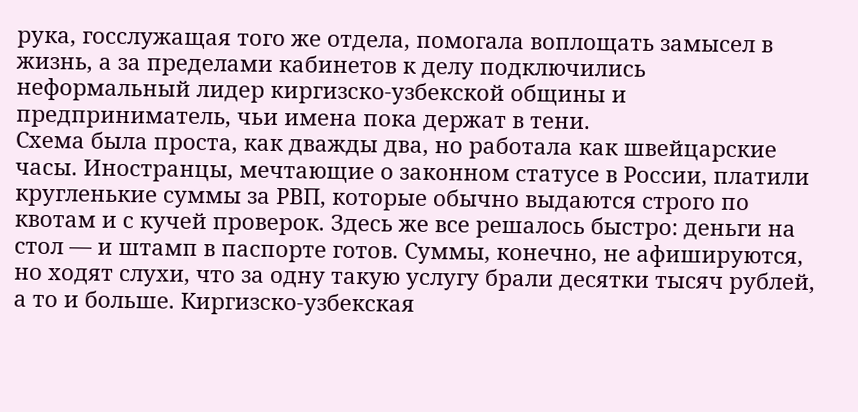рука, госслужащая того же отдела, помогала воплощать замысел в жизнь, а за пределами кабинетов к делу подключились неформальный лидер киргизско-узбекской общины и предприниматель, чьи имена пока держат в тени.
Схема была проста, как дважды два, но работала как швейцарские часы. Иностранцы, мечтающие о законном статусе в России, платили кругленькие суммы за РВП, которые обычно выдаются строго по квотам и с кучей проверок. Здесь же все решалось быстро: деньги на стол — и штамп в паспорте готов. Суммы, конечно, не афишируются, но ходят слухи, что за одну такую услугу брали десятки тысяч рублей, а то и больше. Киргизско-узбекская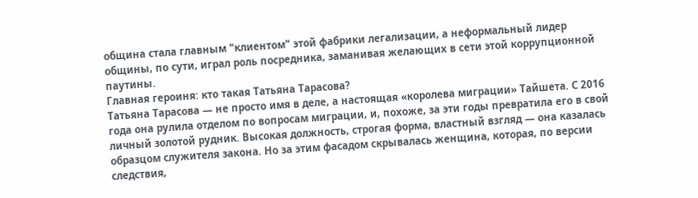община стала главным "клиентом" этой фабрики легализации, а неформальный лидер общины, по сути, играл роль посредника, заманивая желающих в сети этой коррупционной паутины.
Главная героиня: кто такая Татьяна Тарасова?
Татьяна Тарасова — не просто имя в деле, а настоящая «королева миграции» Тайшета. С 2016 года она рулила отделом по вопросам миграции, и, похоже, за эти годы превратила его в свой личный золотой рудник. Высокая должность, строгая форма, властный взгляд — она казалась образцом служителя закона. Но за этим фасадом скрывалась женщина, которая, по версии следствия,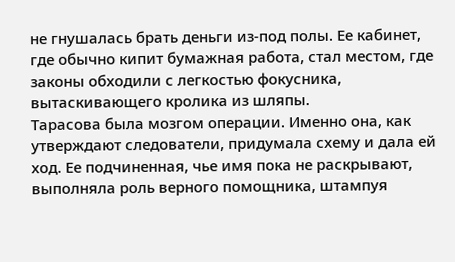не гнушалась брать деньги из-под полы. Ее кабинет, где обычно кипит бумажная работа, стал местом, где законы обходили с легкостью фокусника, вытаскивающего кролика из шляпы.
Тарасова была мозгом операции. Именно она, как утверждают следователи, придумала схему и дала ей ход. Ее подчиненная, чье имя пока не раскрывают, выполняла роль верного помощника, штампуя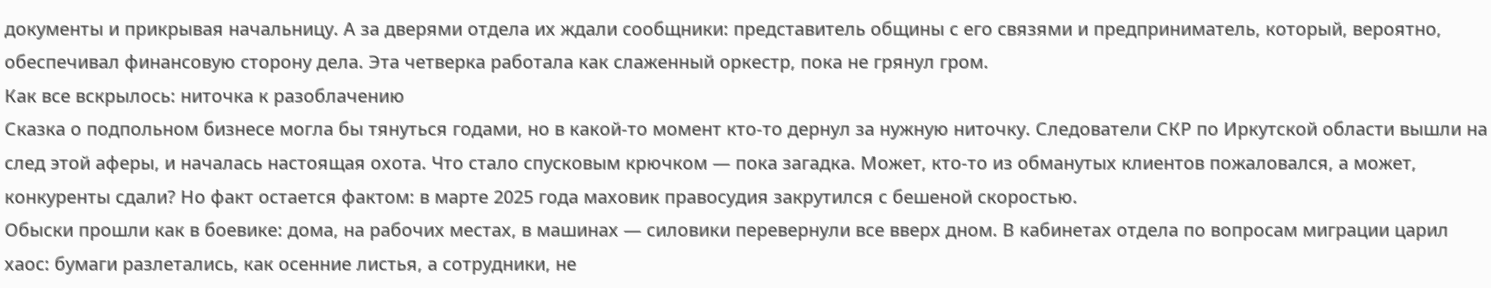документы и прикрывая начальницу. А за дверями отдела их ждали сообщники: представитель общины с его связями и предприниматель, который, вероятно, обеспечивал финансовую сторону дела. Эта четверка работала как слаженный оркестр, пока не грянул гром.
Как все вскрылось: ниточка к разоблачению
Сказка о подпольном бизнесе могла бы тянуться годами, но в какой-то момент кто-то дернул за нужную ниточку. Следователи СКР по Иркутской области вышли на след этой аферы, и началась настоящая охота. Что стало спусковым крючком — пока загадка. Может, кто-то из обманутых клиентов пожаловался, а может, конкуренты сдали? Но факт остается фактом: в марте 2025 года маховик правосудия закрутился с бешеной скоростью.
Обыски прошли как в боевике: дома, на рабочих местах, в машинах — силовики перевернули все вверх дном. В кабинетах отдела по вопросам миграции царил хаос: бумаги разлетались, как осенние листья, а сотрудники, не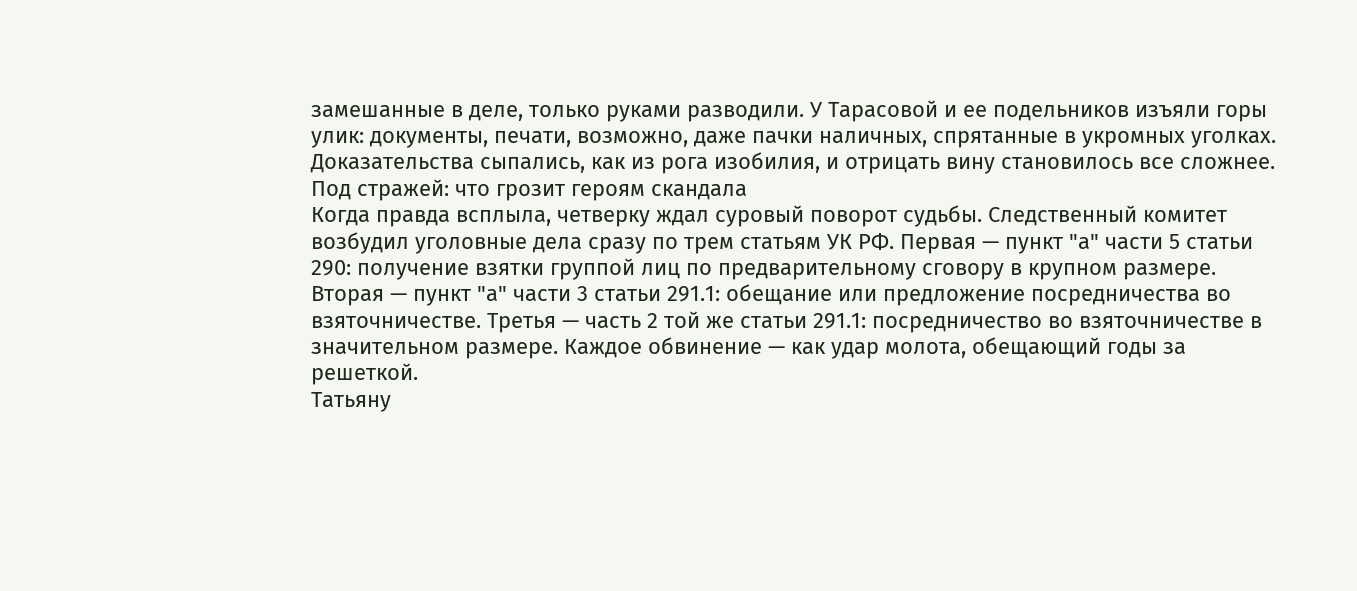замешанные в деле, только руками разводили. У Тарасовой и ее подельников изъяли горы улик: документы, печати, возможно, даже пачки наличных, спрятанные в укромных уголках. Доказательства сыпались, как из рога изобилия, и отрицать вину становилось все сложнее.
Под стражей: что грозит героям скандала
Когда правда всплыла, четверку ждал суровый поворот судьбы. Следственный комитет возбудил уголовные дела сразу по трем статьям УК РФ. Первая — пункт "а" части 5 статьи 290: получение взятки группой лиц по предварительному сговору в крупном размере. Вторая — пункт "а" части 3 статьи 291.1: обещание или предложение посредничества во взяточничестве. Третья — часть 2 той же статьи 291.1: посредничество во взяточничестве в значительном размере. Каждое обвинение — как удар молота, обещающий годы за решеткой.
Татьяну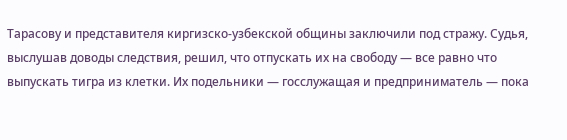Тарасову и представителя киргизско-узбекской общины заключили под стражу. Судья, выслушав доводы следствия, решил, что отпускать их на свободу — все равно что выпускать тигра из клетки. Их подельники — госслужащая и предприниматель — пока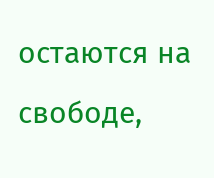остаются на свободе,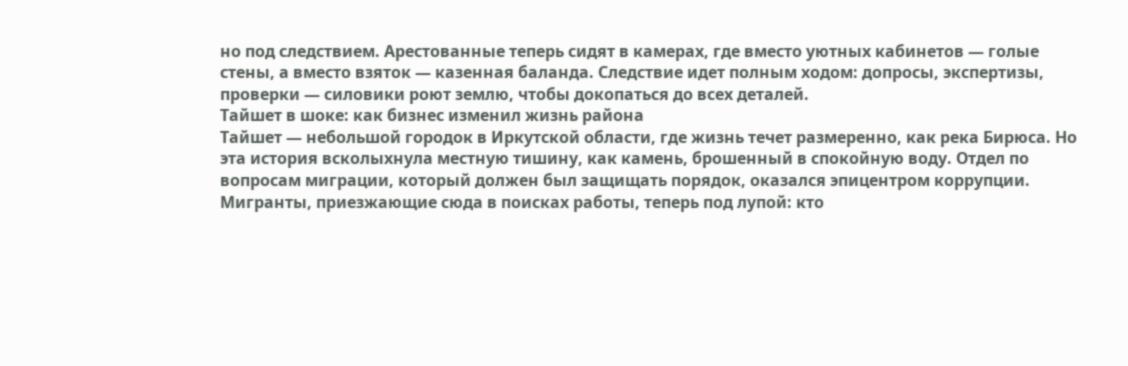но под следствием. Арестованные теперь сидят в камерах, где вместо уютных кабинетов — голые стены, а вместо взяток — казенная баланда. Следствие идет полным ходом: допросы, экспертизы, проверки — силовики роют землю, чтобы докопаться до всех деталей.
Тайшет в шоке: как бизнес изменил жизнь района
Тайшет — небольшой городок в Иркутской области, где жизнь течет размеренно, как река Бирюса. Но эта история всколыхнула местную тишину, как камень, брошенный в спокойную воду. Отдел по вопросам миграции, который должен был защищать порядок, оказался эпицентром коррупции. Мигранты, приезжающие сюда в поисках работы, теперь под лупой: кто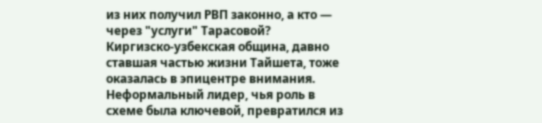из них получил РВП законно, а кто — через "услуги" Тарасовой?
Киргизско-узбекская община, давно ставшая частью жизни Тайшета, тоже оказалась в эпицентре внимания. Неформальный лидер, чья роль в схеме была ключевой, превратился из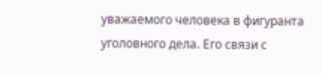уважаемого человека в фигуранта уголовного дела. Его связи с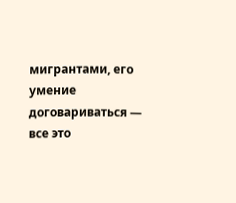мигрантами, его умение договариваться — все это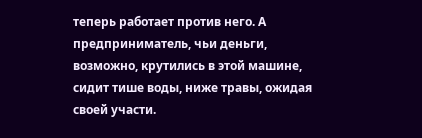теперь работает против него. А предприниматель, чьи деньги, возможно, крутились в этой машине, сидит тише воды, ниже травы, ожидая своей участи.